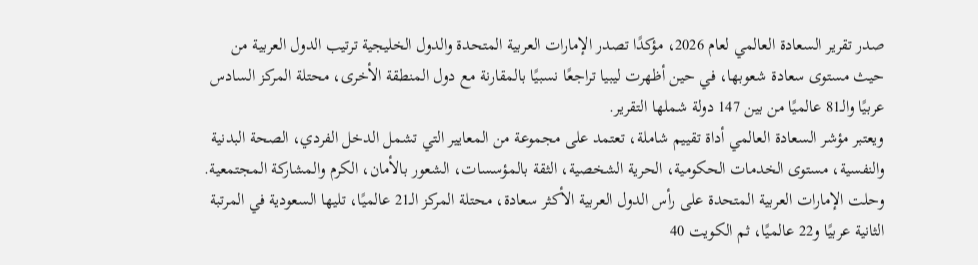صدر تقرير السعادة العالمي لعام 2026، مؤكدًا تصدر الإمارات العربية المتحدة والدول الخليجية ترتيب الدول العربية من حيث مستوى سعادة شعوبها، في حين أظهرت ليبيا تراجعًا نسبيًا بالمقارنة مع دول المنطقة الأخرى، محتلة المركز السادس عربيًا والـ81 عالميًا من بين 147 دولة شملها التقرير.
ويعتبر مؤشر السعادة العالمي أداة تقييم شاملة، تعتمد على مجموعة من المعايير التي تشمل الدخل الفردي، الصحة البدنية والنفسية، مستوى الخدمات الحكومية، الحرية الشخصية، الثقة بالمؤسسات، الشعور بالأمان، الكرم والمشاركة المجتمعية.
وحلت الإمارات العربية المتحدة على رأس الدول العربية الأكثر سعادة، محتلة المركز الـ21 عالميًا، تليها السعودية في المرتبة الثانية عربيًا و22 عالميًا، ثم الكويت 40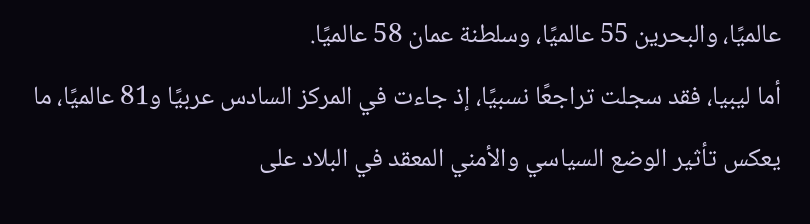عالميًا، والبحرين 55 عالميًا، وسلطنة عمان 58 عالميًا.
أما ليبيا، فقد سجلت تراجعًا نسبيًا، إذ جاءت في المركز السادس عربيًا و81 عالميًا، ما يعكس تأثير الوضع السياسي والأمني المعقد في البلاد على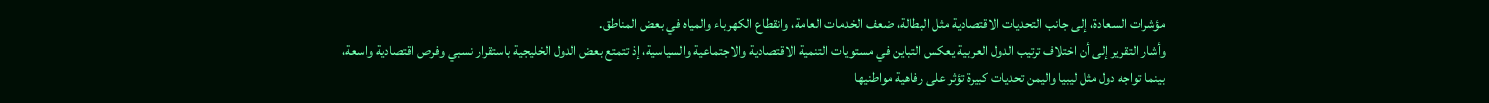مؤشرات السعادة، إلى جانب التحديات الاقتصادية مثل البطالة، ضعف الخدمات العامة، وانقطاع الكهرباء والمياه في بعض المناطق.
وأشار التقرير إلى أن اختلاف ترتيب الدول العربية يعكس التباين في مستويات التنمية الاقتصادية والاجتماعية والسياسية، إذ تتمتع بعض الدول الخليجية باستقرار نسبي وفرص اقتصادية واسعة، بينما تواجه دول مثل ليبيا واليمن تحديات كبيرة تؤثر على رفاهية مواطنيها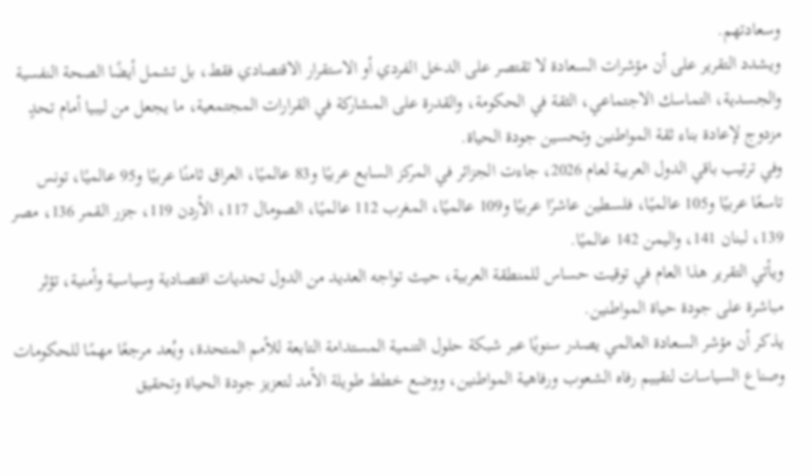وسعادتهم.
ويشدد التقرير على أن مؤشرات السعادة لا تقتصر على الدخل الفردي أو الاستقرار الاقتصادي فقط، بل تشمل أيضًا الصحة النفسية والجسدية، التماسك الاجتماعي، الثقة في الحكومة، والقدرة على المشاركة في القرارات المجتمعية، ما يجعل من ليبيا أمام تحدٍ مزدوج لإعادة بناء ثقة المواطنين وتحسين جودة الحياة.
وفي ترتيب باقي الدول العربية لعام 2026، جاءت الجزائر في المركز السابع عربيًا و83 عالميًا، العراق ثامنًا عربيًا و95 عالميًا، تونس تاسعًا عربيًا و105 عالميًا، فلسطين عاشرًا عربيًا و109 عالميًا، المغرب 112 عالميًا، الصومال 117، الأردن 119، جزر القمر 136، مصر 139، لبنان 141، واليمن 142 عالميًا.
ويأتي التقرير هذا العام في توقيت حساس للمنطقة العربية، حيث تواجه العديد من الدول تحديات اقتصادية وسياسية وأمنية، تؤثر مباشرة على جودة حياة المواطنين.
يذكر أن مؤشر السعادة العالمي يصدر سنويًا عبر شبكة حلول التنمية المستدامة التابعة للأمم المتحدة، ويُعد مرجعًا مهمًا للحكومات وصناع السياسات لتقييم رفاه الشعوب ورفاهية المواطنين، ووضع خطط طويلة الأمد لتعزيز جودة الحياة وتحقيق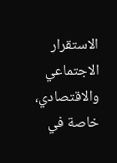الاستقرار الاجتماعي والاقتصادي، خاصة في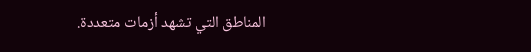المناطق التي تشهد أزمات متعددة.